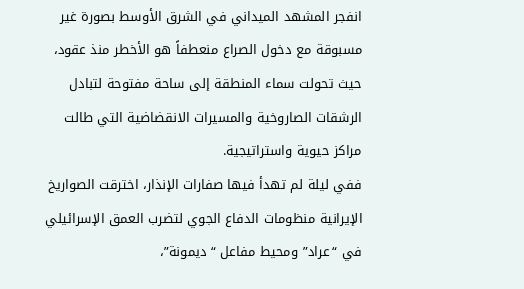انفجر المشهد الميداني في الشرق الأوسط بصورة غير مسبوقة مع دخول الصراع منعطفاً هو الأخطر منذ عقود، حيث تحولت سماء المنطقة إلى ساحة مفتوحة لتبادل الرشقات الصاروخية والمسيرات الانقضاضية التي طالت مراكز حيوية واستراتيجية.
ففي ليلة لم تهدأ فيها صفارات الإنذار، اخترقت الصواريخ الإيرانية منظومات الدفاع الجوي لتضرب العمق الإسرائيلي في “عراد” ومحيط مفاعل “ديمونة”،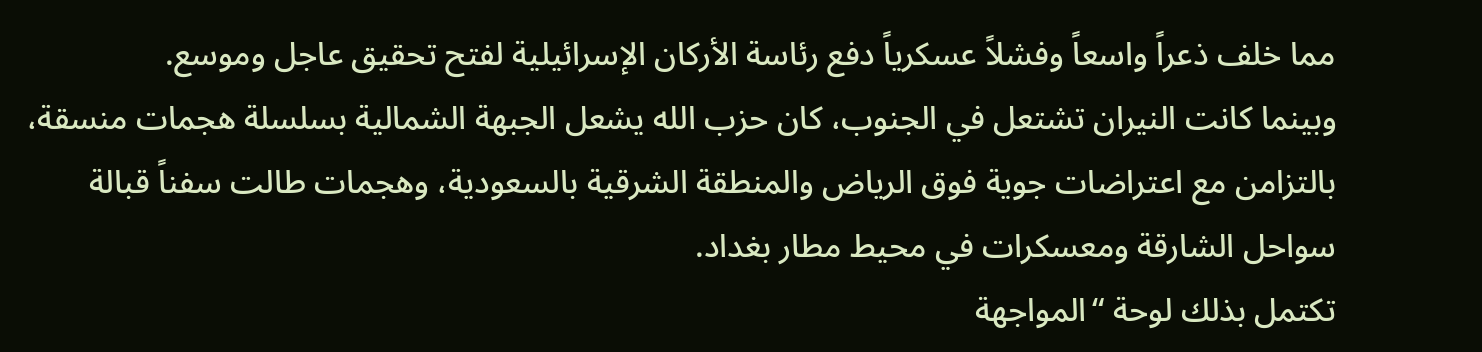مما خلف ذعراً واسعاً وفشلاً عسكرياً دفع رئاسة الأركان الإسرائيلية لفتح تحقيق عاجل وموسع.
وبينما كانت النيران تشتعل في الجنوب، كان حزب الله يشعل الجبهة الشمالية بسلسلة هجمات منسقة، بالتزامن مع اعتراضات جوية فوق الرياض والمنطقة الشرقية بالسعودية، وهجمات طالت سفناً قبالة سواحل الشارقة ومعسكرات في محيط مطار بغداد.
تكتمل بذلك لوحة “المواجهة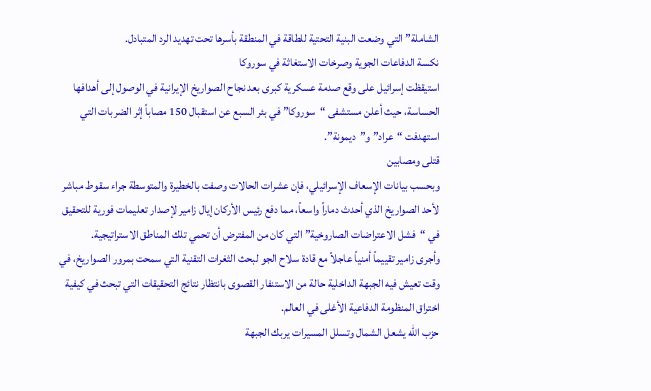الشاملة” التي وضعت البنية التحتية للطاقة في المنطقة بأسرها تحت تهديد الرد المتبادل.
نكسة الدفاعات الجوية وصرخات الاستغاثة في سوروكا
استيقظت إسرائيل على وقع صدمة عسكرية كبرى بعد نجاح الصواريخ الإيرانية في الوصول إلى أهدافها الحساسة، حيث أعلن مستشفى “سوروكا” في بئر السبع عن استقبال 150 مصاباً إثر الضربات التي استهدفت “عراد” و”ديمونة”.
قتلى ومصابين
وبحسب بيانات الإسعاف الإسرائيلي، فإن عشرات الحالات وصفت بالخطيرة والمتوسطة جراء سقوط مباشر لأحد الصواريخ الذي أحدث دماراً واسعاً، مما دفع رئيس الأركان إيال زامير لإصدار تعليمات فورية للتحقيق في “فشل الاعتراضات الصاروخية” التي كان من المفترض أن تحمي تلك المناطق الاستراتيجية.
وأجرى زامير تقييماً أمنياً عاجلاً مع قادة سلاح الجو لبحث الثغرات التقنية التي سمحت بمرور الصواريخ، في وقت تعيش فيه الجبهة الداخلية حالة من الاستنفار القصوى بانتظار نتائج التحقيقات التي تبحث في كيفية اختراق المنظومة الدفاعية الأغلى في العالم.
حزب الله يشعل الشمال وتسلل المسيرات يربك الجبهة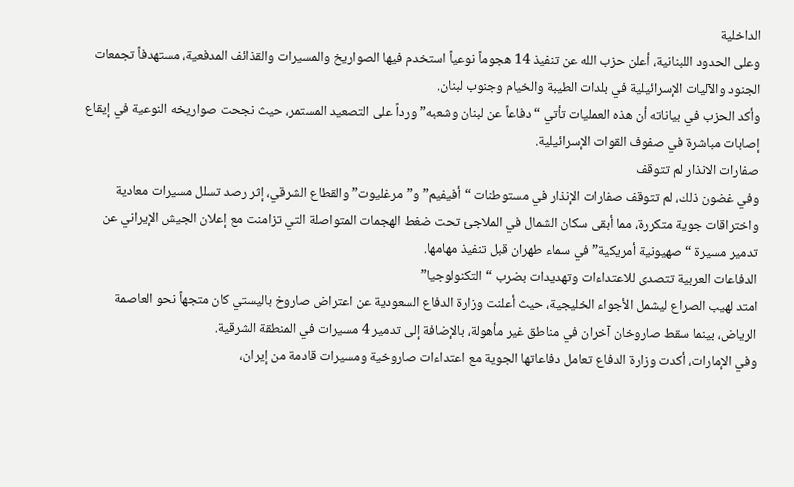الداخلية
وعلى الحدود اللبنانية، أعلن حزب الله عن تنفيذ 14 هجوماً نوعياً استخدم فيها الصواريخ والمسيرات والقذائف المدفعية، مستهدفاً تجمعات الجنود والآليات الإسرائيلية في بلدات الطيبة والخيام وجنوب لبنان.
وأكد الحزب في بياناته أن هذه العمليات تأتي “دفاعاً عن لبنان وشعبه” ورداً على التصعيد المستمر، حيث نجحت صواريخه النوعية في إيقاع إصابات مباشرة في صفوف القوات الإسرائيلية.
صفارات الانذار لم تتوقف
وفي غضون ذلك، لم تتوقف صفارات الإنذار في مستوطنات “أفيفيم” و”مرغليوت” والقطاع الشرقي، إثر رصد تسلل مسيرات معادية واختراقات جوية متكررة، مما أبقى سكان الشمال في الملاجئ تحت ضغط الهجمات المتواصلة التي تزامنت مع إعلان الجيش الإيراني عن تدمير مسيرة “صهيونية أمريكية” في سماء طهران قبل تنفيذ مهامها.
الدفاعات العربية تتصدى للاعتداءات وتهديدات بضرب “التكنولوجيا”
امتد لهيب الصراع ليشمل الأجواء الخليجية، حيث أعلنت وزارة الدفاع السعودية عن اعتراض صاروخ باليستي كان متجهاً نحو العاصمة الرياض، بينما سقط صاروخان آخران في مناطق غير مأهولة، بالإضافة إلى تدمير 4 مسيرات في المنطقة الشرقية.
وفي الإمارات، أكدت وزارة الدفاع تعامل دفاعاتها الجوية مع اعتداءات صاروخية ومسيرات قادمة من إيران،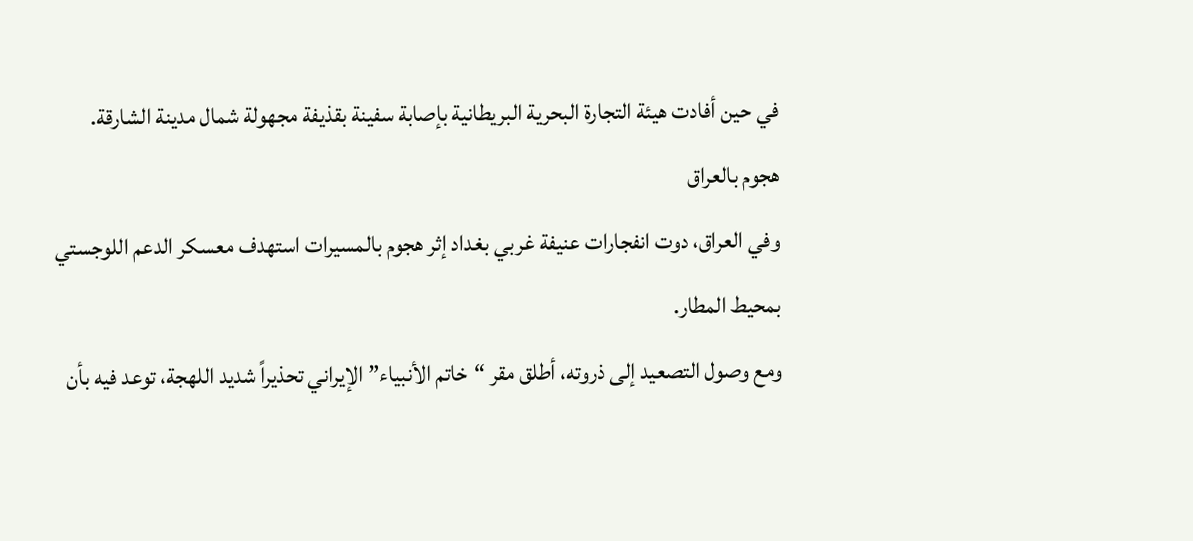في حين أفادت هيئة التجارة البحرية البريطانية بإصابة سفينة بقذيفة مجهولة شمال مدينة الشارقة.
هجوم بالعراق
وفي العراق، دوت انفجارات عنيفة غربي بغداد إثر هجوم بالمسيرات استهدف معسكر الدعم اللوجستي بمحيط المطار.
ومع وصول التصعيد إلى ذروته، أطلق مقر “خاتم الأنبياء” الإيراني تحذيراً شديد اللهجة، توعد فيه بأن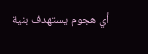أي هجوم يستهدف بنية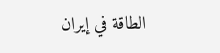الطاقة في إيران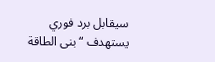سيقابل برد فوري يستهدف “بنى الطاقة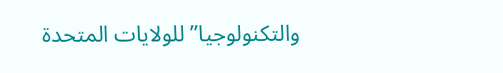والتكنولوجيا” للولايات المتحدة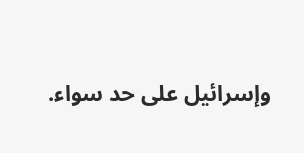وإسرائيل على حد سواء.